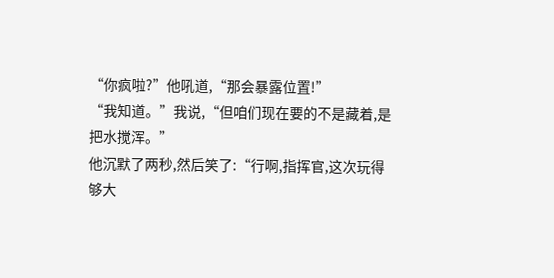“你疯啦?”他吼道,“那会暴露位置!”
“我知道。”我说,“但咱们现在要的不是藏着,是把水搅浑。”
他沉默了两秒,然后笑了:“行啊,指挥官,这次玩得够大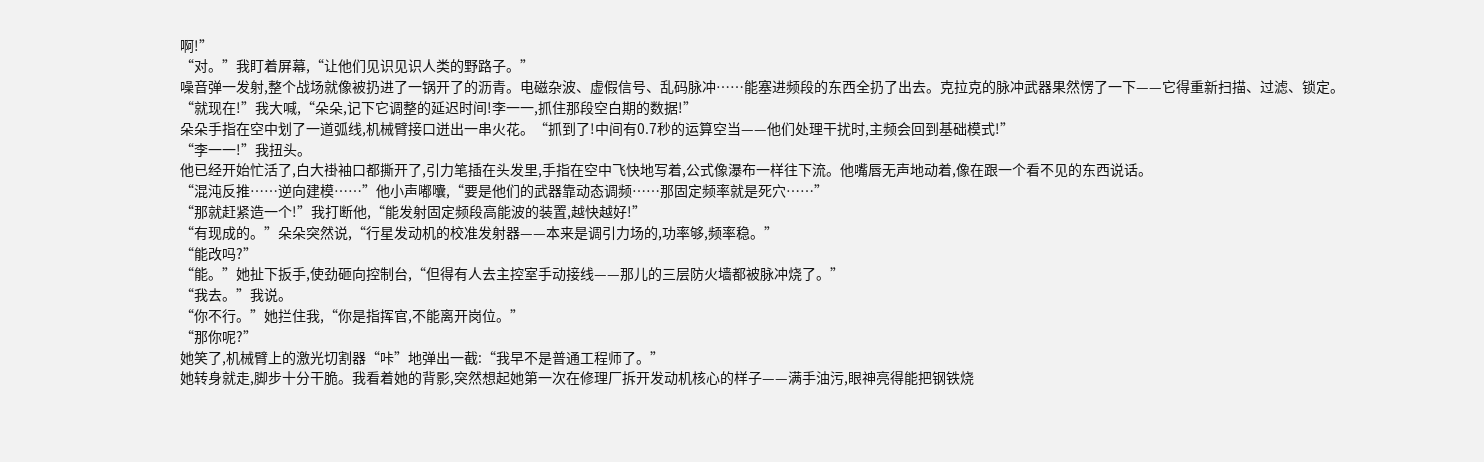啊!”
“对。”我盯着屏幕,“让他们见识见识人类的野路子。”
噪音弹一发射,整个战场就像被扔进了一锅开了的沥青。电磁杂波、虚假信号、乱码脉冲……能塞进频段的东西全扔了出去。克拉克的脉冲武器果然愣了一下——它得重新扫描、过滤、锁定。
“就现在!”我大喊,“朵朵,记下它调整的延迟时间!李一一,抓住那段空白期的数据!”
朵朵手指在空中划了一道弧线,机械臂接口迸出一串火花。“抓到了!中间有0.7秒的运算空当——他们处理干扰时,主频会回到基础模式!”
“李一一!”我扭头。
他已经开始忙活了,白大褂袖口都撕开了,引力笔插在头发里,手指在空中飞快地写着,公式像瀑布一样往下流。他嘴唇无声地动着,像在跟一个看不见的东西说话。
“混沌反推……逆向建模……”他小声嘟囔,“要是他们的武器靠动态调频……那固定频率就是死穴……”
“那就赶紧造一个!”我打断他,“能发射固定频段高能波的装置,越快越好!”
“有现成的。”朵朵突然说,“行星发动机的校准发射器——本来是调引力场的,功率够,频率稳。”
“能改吗?”
“能。”她扯下扳手,使劲砸向控制台,“但得有人去主控室手动接线——那儿的三层防火墙都被脉冲烧了。”
“我去。”我说。
“你不行。”她拦住我,“你是指挥官,不能离开岗位。”
“那你呢?”
她笑了,机械臂上的激光切割器“咔”地弹出一截:“我早不是普通工程师了。”
她转身就走,脚步十分干脆。我看着她的背影,突然想起她第一次在修理厂拆开发动机核心的样子——满手油污,眼神亮得能把钢铁烧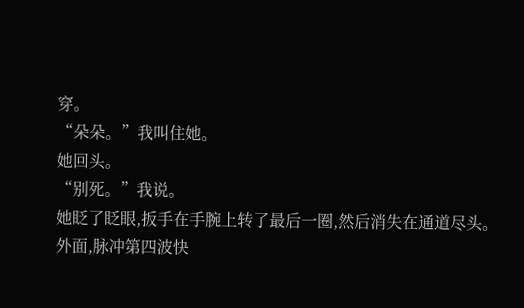穿。
“朵朵。”我叫住她。
她回头。
“别死。”我说。
她眨了眨眼,扳手在手腕上转了最后一圈,然后消失在通道尽头。
外面,脉冲第四波快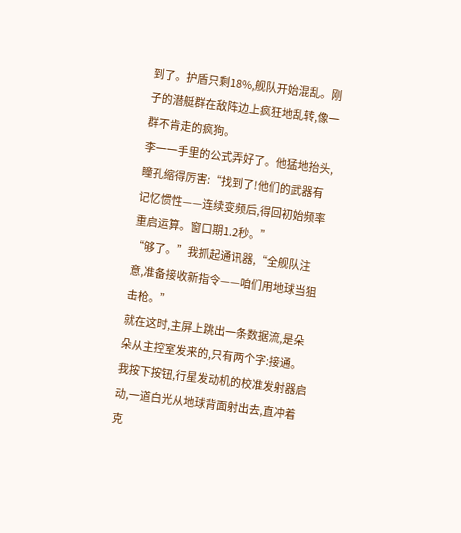到了。护盾只剩18%,舰队开始混乱。刚子的潜艇群在敌阵边上疯狂地乱转,像一群不肯走的疯狗。
李一一手里的公式弄好了。他猛地抬头,瞳孔缩得厉害:“找到了!他们的武器有记忆惯性——连续变频后,得回初始频率重启运算。窗口期1.2秒。”
“够了。”我抓起通讯器,“全舰队注意,准备接收新指令——咱们用地球当狙击枪。”
就在这时,主屏上跳出一条数据流,是朵朵从主控室发来的,只有两个字:接通。
我按下按钮,行星发动机的校准发射器启动,一道白光从地球背面射出去,直冲着克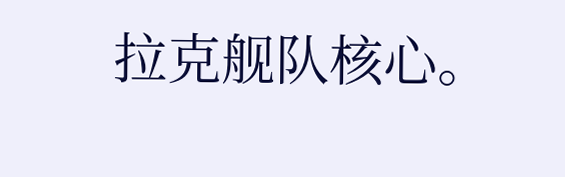拉克舰队核心。